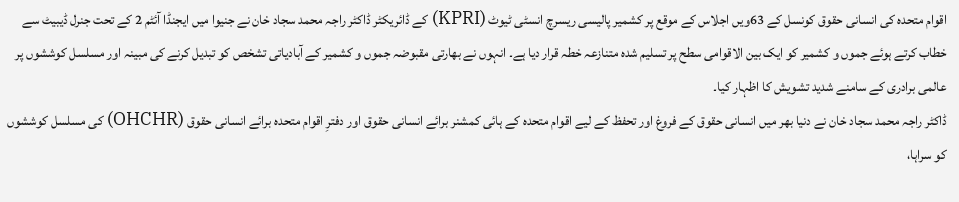اقوام متحدہ کی انسانی حقوق کونسل کے 63ویں اجلاس کے موقع پر کشمیر پالیسی ریسرچ انسٹی ٹیوٹ (KPRI) کے ڈائریکٹر ڈاکٹر راجہ محمد سجاد خان نے جنیوا میں ایجنڈا آئٹم 2 کے تحت جنرل ڈیبیٹ سے خطاب کرتے ہوئے جموں و کشمیر کو ایک بین الاقوامی سطح پر تسلیم شدہ متنازعہ خطہ قرار دیا ہے۔ انہوں نے بھارتی مقبوضہ جموں و کشمیر کے آبادیاتی تشخص کو تبدیل کرنے کی مبینہ اور مسلسل کوششوں پر عالمی برادری کے سامنے شدید تشویش کا اظہار کیا۔
ڈاکٹر راجہ محمد سجاد خان نے دنیا بھر میں انسانی حقوق کے فروغ اور تحفظ کے لیے اقوام متحدہ کے ہائی کمشنر برائے انسانی حقوق اور دفترِ اقوام متحدہ برائے انسانی حقوق (OHCHR) کی مسلسل کوششوں کو سراہا،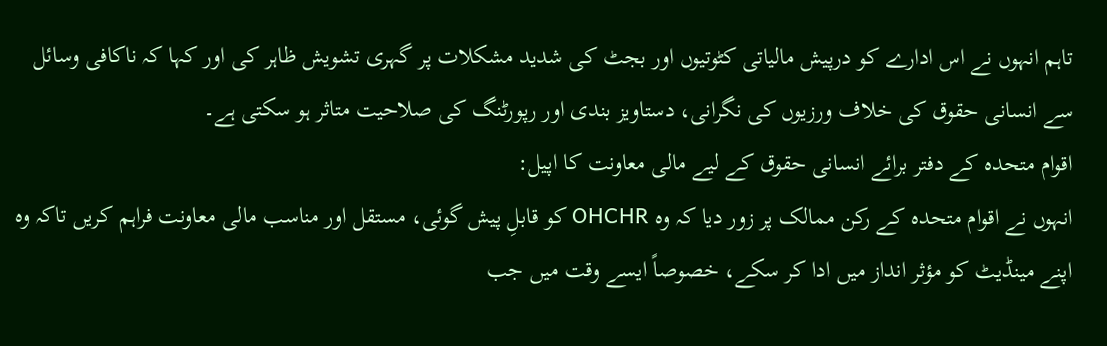تاہم انہوں نے اس ادارے کو درپیش مالیاتی کٹوتیوں اور بجٹ کی شدید مشکلات پر گہری تشویش ظاہر کی اور کہا کہ ناکافی وسائل سے انسانی حقوق کی خلاف ورزیوں کی نگرانی، دستاویز بندی اور رپورٹنگ کی صلاحیت متاثر ہو سکتی ہے۔
اقوام متحدہ کے دفتر برائے انسانی حقوق کے لیے مالی معاونت کا اپیل:
انہوں نے اقوام متحدہ کے رکن ممالک پر زور دیا کہ وہ OHCHR کو قابلِ پیش گوئی، مستقل اور مناسب مالی معاونت فراہم کریں تاکہ وہ اپنے مینڈیٹ کو مؤثر انداز میں ادا کر سکے، خصوصاً ایسے وقت میں جب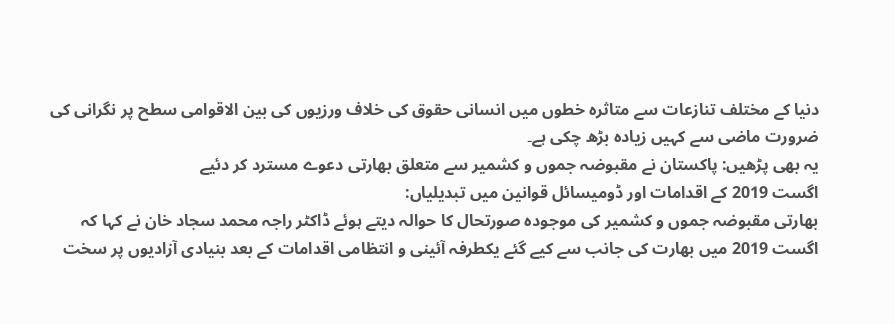دنیا کے مختلف تنازعات سے متاثرہ خطوں میں انسانی حقوق کی خلاف ورزیوں کی بین الاقوامی سطح پر نگرانی کی ضرورت ماضی سے کہیں زیادہ بڑھ چکی ہے۔
یہ بھی پڑھیں: پاکستان نے مقبوضہ جموں و کشمیر سے متعلق بھارتی دعوے مسترد کر دئیے
اگست 2019 کے اقدامات اور ڈومیسائل قوانین میں تبدیلیاں:
بھارتی مقبوضہ جموں و کشمیر کی موجودہ صورتحال کا حوالہ دیتے ہوئے ڈاکٹر راجہ محمد سجاد خان نے کہا کہ اگست 2019 میں بھارت کی جانب سے کیے گئے یکطرفہ آئینی و انتظامی اقدامات کے بعد بنیادی آزادیوں پر سخت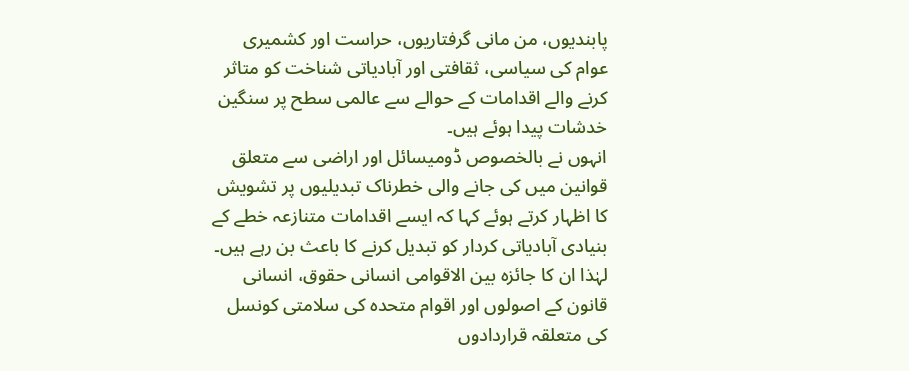پابندیوں، من مانی گرفتاریوں، حراست اور کشمیری عوام کی سیاسی، ثقافتی اور آبادیاتی شناخت کو متاثر کرنے والے اقدامات کے حوالے سے عالمی سطح پر سنگین خدشات پیدا ہوئے ہیں۔
انہوں نے بالخصوص ڈومیسائل اور اراضی سے متعلق قوانین میں کی جانے والی خطرناک تبدیلیوں پر تشویش کا اظہار کرتے ہوئے کہا کہ ایسے اقدامات متنازعہ خطے کے بنیادی آبادیاتی کردار کو تبدیل کرنے کا باعث بن رہے ہیں۔ لہٰذا ان کا جائزہ بین الاقوامی انسانی حقوق، انسانی قانون کے اصولوں اور اقوام متحدہ کی سلامتی کونسل کی متعلقہ قراردادوں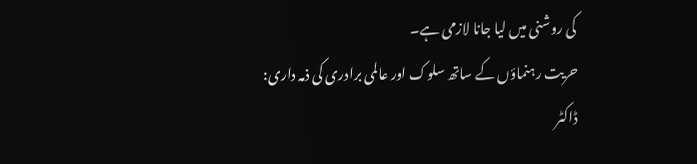کی روشنی میں لیا جانا لازمی ہے۔
حریت رہنماؤں کے ساتھ سلوک اور عالمی برادری کی ذمہ داری:
ڈاکٹر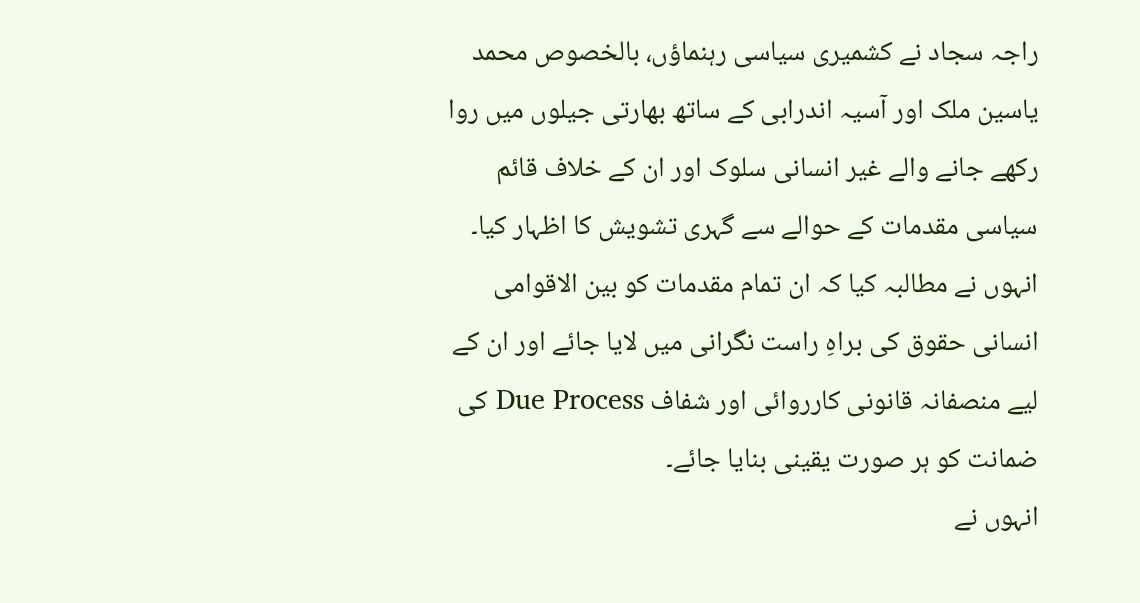راجہ سجاد نے کشمیری سیاسی رہنماؤں، بالخصوص محمد یاسین ملک اور آسیہ اندرابی کے ساتھ بھارتی جیلوں میں روا رکھے جانے والے غير انسانی سلوک اور ان کے خلاف قائم سیاسی مقدمات کے حوالے سے گہری تشویش کا اظہار کیا۔ انہوں نے مطالبہ کیا کہ ان تمام مقدمات کو بین الاقوامی انسانی حقوق کی براہِ راست نگرانی میں لایا جائے اور ان کے لیے منصفانہ قانونی کارروائی اور شفاف Due Process کی ضمانت کو ہر صورت یقینی بنایا جائے۔
انہوں نے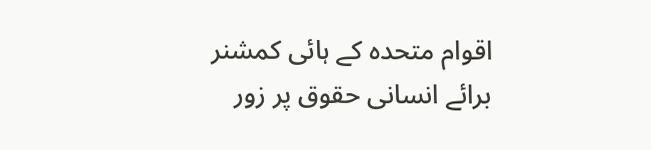اقوام متحدہ کے ہائی کمشنر برائے انسانی حقوق پر زور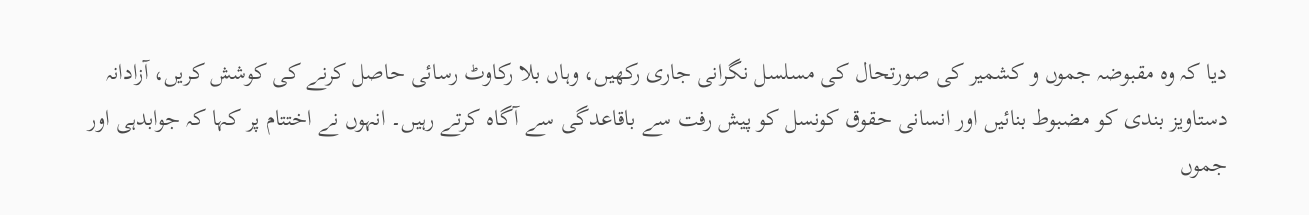دیا کہ وہ مقبوضہ جموں و کشمیر کی صورتحال کی مسلسل نگرانی جاری رکھیں، وہاں بلا رکاوٹ رسائی حاصل کرنے کی کوشش کریں، آزادانہ دستاویز بندی کو مضبوط بنائیں اور انسانی حقوق کونسل کو پیش رفت سے باقاعدگی سے آگاہ کرتے رہیں۔ انہوں نے اختتام پر کہا کہ جوابدہی اور جموں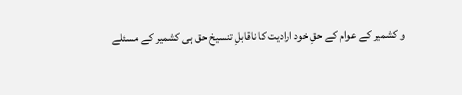و کشمیر کے عوام کے حقِ خود ارادیت کا ناقابلِ تنسیخ حق ہی کشمیر کے مسئلے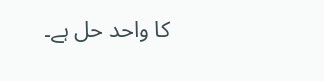کا واحد حل ہے۔